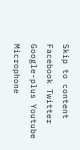Skip to content
Facebook Twitter Google-plus Youtube Microphone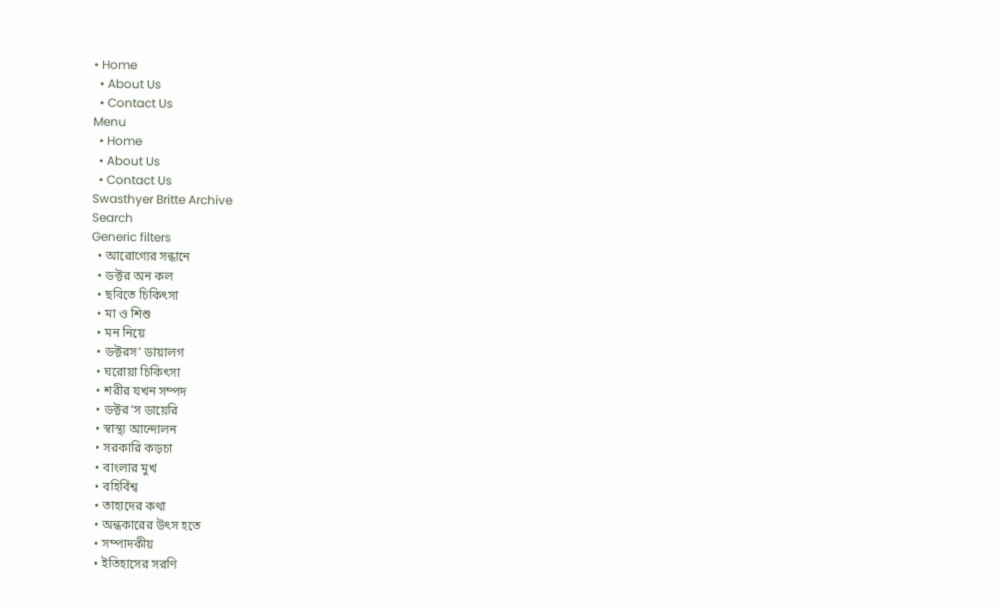• Home
  • About Us
  • Contact Us
Menu
  • Home
  • About Us
  • Contact Us
Swasthyer Britte Archive
Search
Generic filters
  • আরোগ্যের সন্ধানে
  • ডক্টর অন কল
  • ছবিতে চিকিৎসা
  • মা ও শিশু
  • মন নিয়ে
  • ডক্টরস’ ডায়ালগ
  • ঘরোয়া চিকিৎসা
  • শরীর যখন সম্পদ
  • ডক্টর’স ডায়েরি
  • স্বাস্থ্য আন্দোলন
  • সরকারি কড়চা
  • বাংলার মুখ
  • বহির্বিশ্ব
  • তাহাদের কথা
  • অন্ধকারের উৎস হতে
  • সম্পাদকীয়
  • ইতিহাসের সরণি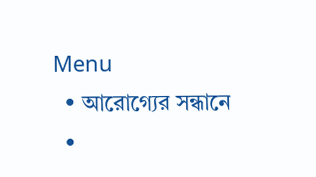Menu
  • আরোগ্যের সন্ধানে
  •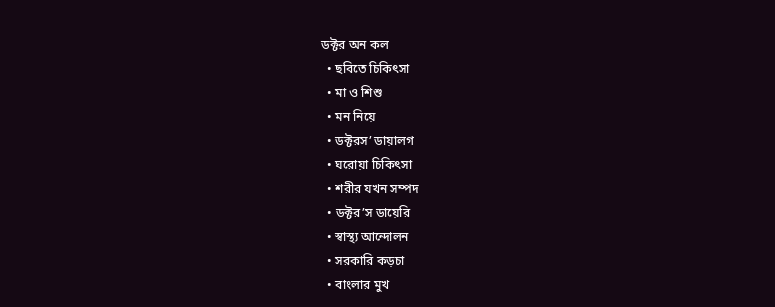ডক্টর অন কল
  • ছবিতে চিকিৎসা
  • মা ও শিশু
  • মন নিয়ে
  • ডক্টরস’ ডায়ালগ
  • ঘরোয়া চিকিৎসা
  • শরীর যখন সম্পদ
  • ডক্টর’স ডায়েরি
  • স্বাস্থ্য আন্দোলন
  • সরকারি কড়চা
  • বাংলার মুখ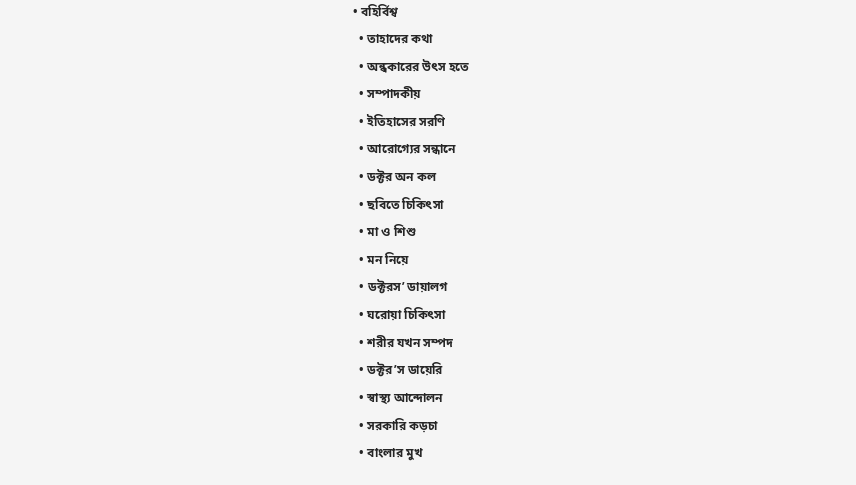• বহির্বিশ্ব
  • তাহাদের কথা
  • অন্ধকারের উৎস হতে
  • সম্পাদকীয়
  • ইতিহাসের সরণি
  • আরোগ্যের সন্ধানে
  • ডক্টর অন কল
  • ছবিতে চিকিৎসা
  • মা ও শিশু
  • মন নিয়ে
  • ডক্টরস’ ডায়ালগ
  • ঘরোয়া চিকিৎসা
  • শরীর যখন সম্পদ
  • ডক্টর’স ডায়েরি
  • স্বাস্থ্য আন্দোলন
  • সরকারি কড়চা
  • বাংলার মুখ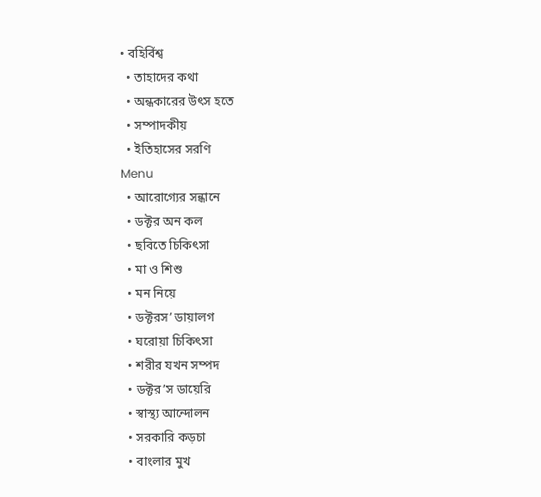• বহির্বিশ্ব
  • তাহাদের কথা
  • অন্ধকারের উৎস হতে
  • সম্পাদকীয়
  • ইতিহাসের সরণি
Menu
  • আরোগ্যের সন্ধানে
  • ডক্টর অন কল
  • ছবিতে চিকিৎসা
  • মা ও শিশু
  • মন নিয়ে
  • ডক্টরস’ ডায়ালগ
  • ঘরোয়া চিকিৎসা
  • শরীর যখন সম্পদ
  • ডক্টর’স ডায়েরি
  • স্বাস্থ্য আন্দোলন
  • সরকারি কড়চা
  • বাংলার মুখ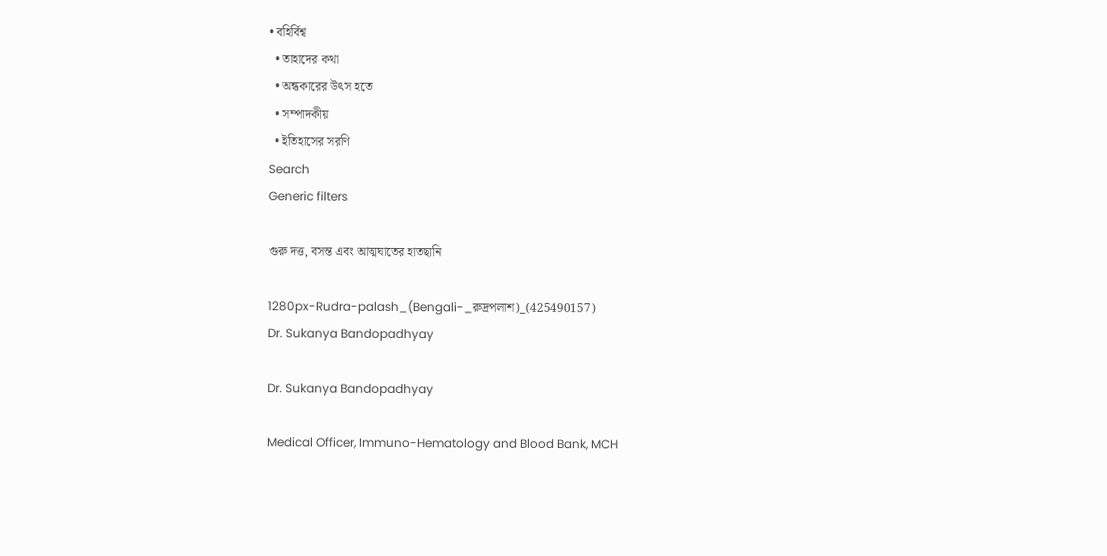• বহির্বিশ্ব
  • তাহাদের কথা
  • অন্ধকারের উৎস হতে
  • সম্পাদকীয়
  • ইতিহাসের সরণি
Search
Generic filters

গুরু দত্ত, বসন্ত এবং আত্মঘাতের হাতছানি

1280px-Rudra-palash_(Bengali-_রুদ্রপলাশ)_(425490157)
Dr. Sukanya Bandopadhyay

Dr. Sukanya Bandopadhyay

Medical Officer, Immuno-Hematology and Blood Bank, MCH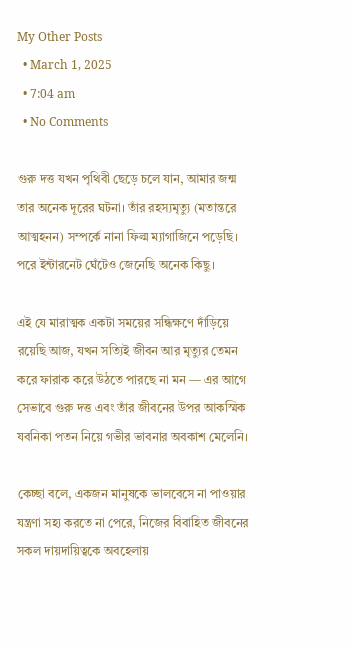My Other Posts
  • March 1, 2025
  • 7:04 am
  • No Comments

গুরু দত্ত যখন পৃথিবী ছেড়ে চলে যান, আমার জন্ম তার অনেক দূরের ঘটনা। তাঁর রহস্যমৃত্যু (মতান্তরে আত্মহনন) সম্পর্কে নানা ফিল্ম ম্যাগাজিনে পড়েছি। পরে ইন্টারনেট ঘেঁটেও জেনেছি অনেক কিছু।

এই যে মারাত্মক একটা সময়ের সন্ধিক্ষণে দাঁড়িয়ে রয়েছি আজ, যখন সত্যিই জীবন আর মৃত্যুর তেমন করে ফারাক করে উঠতে পারছে না মন — এর আগে সেভাবে গুরু দত্ত এবং তাঁর জীবনের উপর আকস্মিক যবনিকা পতন নিয়ে গভীর ভাবনার অবকাশ মেলেনি।

কেচ্ছা বলে, একজন মানুষকে ভালবেসে না পাওয়ার যন্ত্রণা সহ্য করতে না পেরে, নিজের বিবাহিত জীবনের সকল দায়দায়িত্বকে অবহেলায়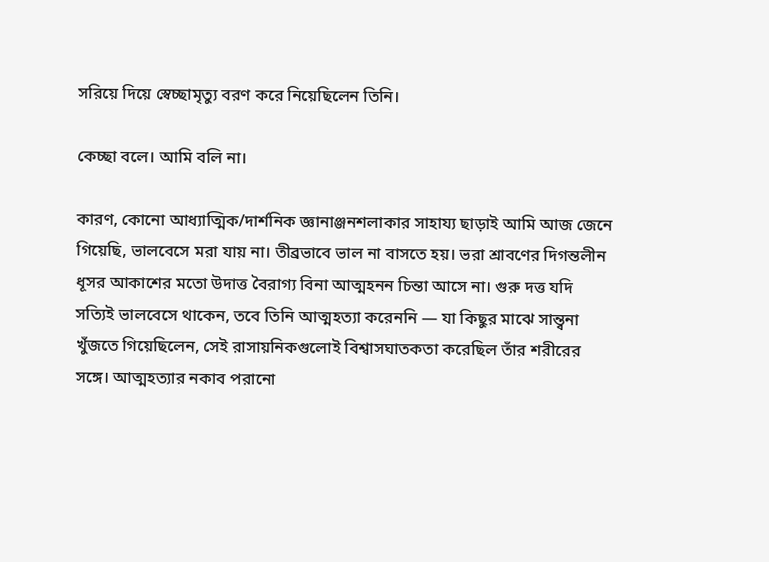সরিয়ে দিয়ে স্বেচ্ছামৃত্যু বরণ করে নিয়েছিলেন তিনি।

কেচ্ছা বলে। আমি বলি না।

কারণ, কোনো আধ্যাত্মিক/দার্শনিক জ্ঞানাঞ্জনশলাকার সাহায্য ছাড়াই আমি আজ জেনে গিয়েছি, ভালবেসে মরা যায় না। তীব্রভাবে ভাল না বাসতে হয়। ভরা শ্রাবণের দিগন্তলীন ধূসর আকাশের মতো উদাত্ত বৈরাগ্য বিনা আত্মহনন চিন্তা আসে না। গুরু দত্ত যদি সত্যিই ভালবেসে থাকেন, তবে তিনি আত্মহত্যা করেননি — যা কিছুর মাঝে সান্ত্বনা খুঁজতে গিয়েছিলেন, সেই রাসায়নিকগুলোই বিশ্বাসঘাতকতা করেছিল তাঁর শরীরের সঙ্গে। আত্মহত্যার নকাব পরানো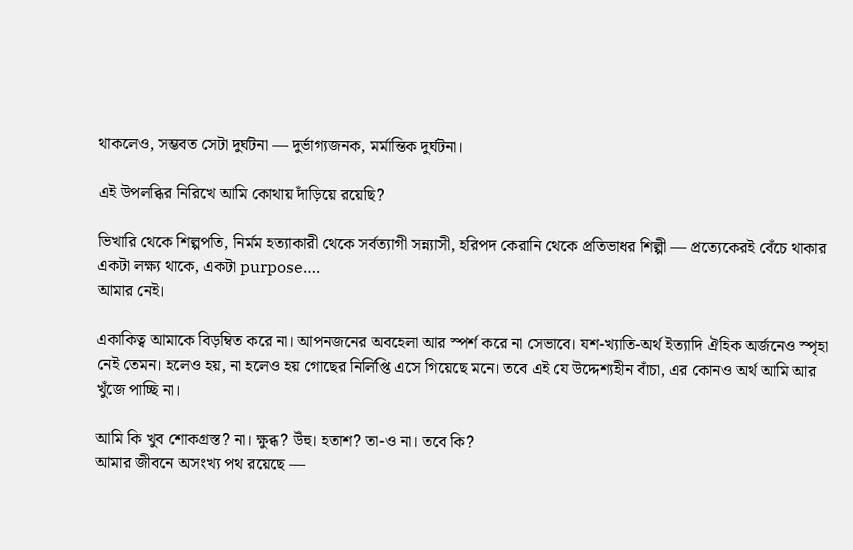থাকলেও, সম্ভবত সেটা দুর্ঘটনা — দুর্ভাগ্যজনক, মর্মান্তিক দুর্ঘটনা।

এই উপলব্ধির নিরিখে আমি কোথায় দাঁড়িয়ে রয়েছি?

ভিখারি থেকে শিল্পপতি, নির্মম হত্যাকারী থেকে সর্বত্যাগী সন্ন্যাসী, হরিপদ কেরানি থেকে প্রতিভাধর শিল্পী — প্রত্যেকেরই বেঁচে থাকার একটা লক্ষ্য থাকে, একটা purpose….
আমার নেই।

একাকিত্ব আমাকে বিড়ম্বিত করে না। আপনজনের অবহেলা আর স্পর্শ করে না সেভাবে। যশ-খ্যাতি-অর্থ ইত্যাদি ঐহিক অর্জনেও স্পৃহা নেই তেমন। হলেও হয়, না হলেও হয় গোছের নির্লিপ্তি এসে গিয়েছে মনে। তবে এই যে উদ্দেশ্যহীন বাঁচা, এর কোনও অর্থ আমি আর খুঁজে পাচ্ছি না।

আমি কি খুব শোকগ্রস্ত? না। ক্ষুব্ধ? উঁহু। হতাশ? তা-ও না। তবে কি?
আমার জীবনে অসংখ্য পথ রয়েছে —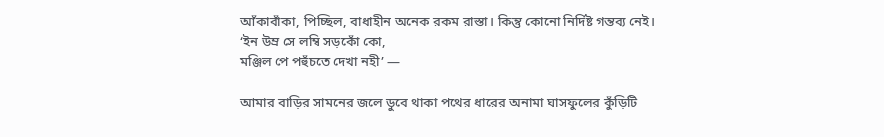আঁকাবাঁকা, পিচ্ছিল, বাধাহীন অনেক রকম রাস্তা। কিন্তু কোনো নির্দিষ্ট গন্তব্য নেই।
‘ইন উম্র সে লম্বি সড়কোঁ কো,
মঞ্জিল পে পহুঁচতে দেখা নহী’ —

আমার বাড়ির সামনের জলে ডুবে থাকা পথের ধারের অনামা ঘাসফুলের কুঁড়িটি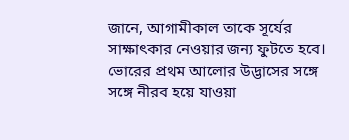জানে, আগামীকাল তাকে সূর্যের সাক্ষাৎকার নেওয়ার জন্য ফুটতে হবে। ভোরের প্রথম আলোর উদ্ভাসের সঙ্গে সঙ্গে নীরব হয়ে যাওয়া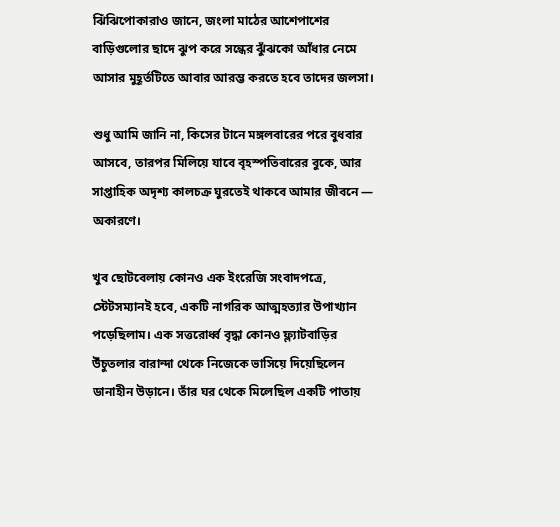ঝিঁঝিপোকারাও জানে, জংলা মাঠের আশেপাশের বাড়িগুলোর ছাদে ঝুপ করে সন্ধের ঝুঁঝকো আঁধার নেমে আসার মুহূর্তটিতে আবার আরম্ভ করতে হবে তাদের জলসা।

শুধু আমি জানি না, কিসের টানে মঙ্গলবারের পরে বুধবার আসবে, তারপর মিলিয়ে যাবে বৃহস্পতিবারের বুকে, আর সাপ্তাহিক অদৃশ্য কালচক্র ঘুরতেই থাকবে আমার জীবনে — অকারণে।

খুব ছোটবেলায় কোনও এক ইংরেজি সংবাদপত্রে, স্টেটসম্যানই হবে, একটি নাগরিক আত্মহত্যার উপাখ্যান পড়েছিলাম। এক সত্তরোর্ধ্ব বৃদ্ধা কোনও ফ্ল্যাটবাড়ির উঁচুতলার বারান্দা থেকে নিজেকে ভাসিয়ে দিয়েছিলেন ডানাহীন উড়ানে। তাঁর ঘর থেকে মিলেছিল একটি পাতায়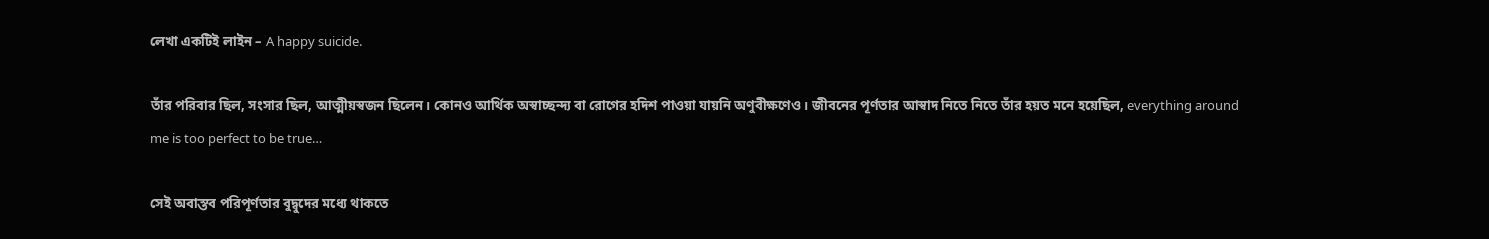লেখা একটিই লাইন – A happy suicide.

তাঁর পরিবার ছিল, সংসার ছিল, আত্মীয়স্বজন ছিলেন। কোনও আর্থিক অস্বাচ্ছন্দ্য বা রোগের হদিশ পাওয়া যায়নি অণুবীক্ষণেও। জীবনের পূর্ণতার আস্বাদ নিতে নিতে তাঁর হয়ত মনে হয়েছিল, everything around me is too perfect to be true…

সেই অবাস্তব পরিপূর্ণতার বুদ্বুদের মধ্যে থাকতে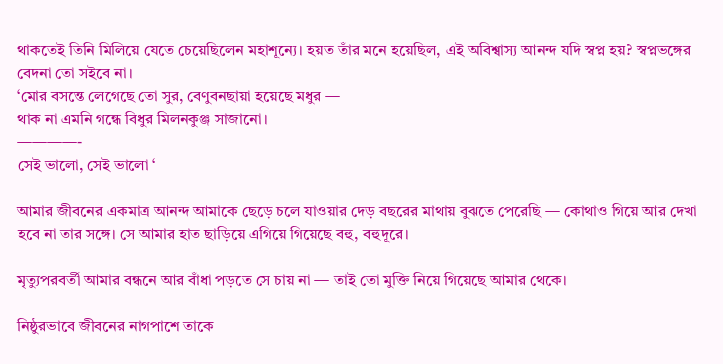থাকতেই তিনি মিলিয়ে যেতে চেয়েছিলেন মহাশূন্যে। হয়ত তাঁর মনে হয়েছিল, এই অবিশ্বাস্য আনন্দ যদি স্বপ্ন হয়? স্বপ্নভঙ্গের বেদনা তো সইবে না।
‘মোর বসন্তে লেগেছে তো সুর, বেণুবনছায়া হয়েছে মধুর —
থাক না এমনি গন্ধে বিধুর মিলনকুঞ্জ সাজানো।
————-
সেই ভালো, সেই ভালো ‘

আমার জীবনের একমাত্র আনন্দ আমাকে ছেড়ে চলে যাওয়ার দেড় বছরের মাথায় বুঝতে পেরেছি — কোথাও গিয়ে আর দেখা হবে না তার সঙ্গে। সে আমার হাত ছাড়িয়ে এগিয়ে গিয়েছে বহু, বহুদূরে।

মৃত্যুপরবর্তী আমার বন্ধনে আর বাঁধা পড়তে সে চায় না — তাই তো মুক্তি নিয়ে গিয়েছে আমার থেকে।

নিষ্ঠুরভাবে জীবনের নাগপাশে তাকে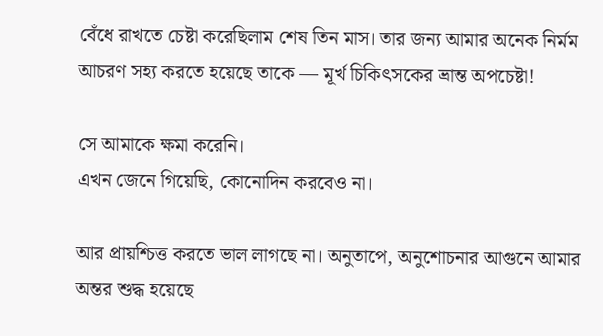বেঁধে রাখতে চেষ্টা করেছিলাম শেষ তিন মাস। তার জন্য আমার অনেক নির্মম আচরণ সহ্য করতে হয়েছে তাকে — মূর্খ চিকিৎসকের ভ্রান্ত অপচেষ্টা!

সে আমাকে ক্ষমা করেনি।
এখন জেনে গিয়েছি, কোনোদিন করবেও না।

আর প্রায়শ্চিত্ত করতে ভাল লাগছে না। অনুতাপে, অনুশোচনার আগুনে আমার অন্তর শুদ্ধ হয়েছে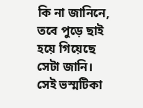কি না জানিনে, তবে পুড়ে ছাই হয়ে গিয়েছে সেটা জানি। সেই ভস্মটিকা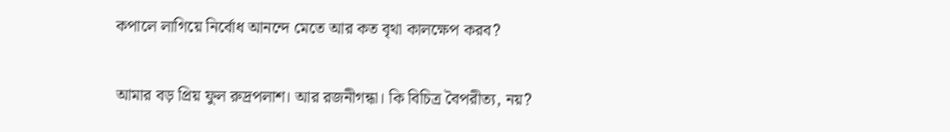কপালে লাগিয়ে নির্বোধ আনন্দে মেতে আর কত বৃথা কালক্ষেপ করব?

আমার বড় প্রিয় ফুল রুদ্রপলাশ। আর রজনীগন্ধা। কি বিচিত্র বৈপরীত্য, নয়?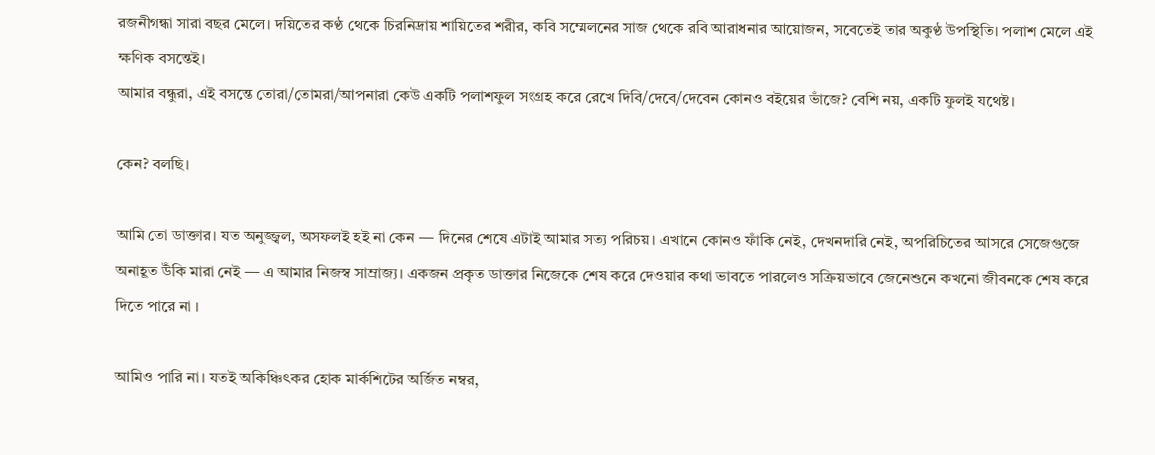রজনীগন্ধা সারা বছর মেলে। দয়িতের কণ্ঠ থেকে চিরনিদ্রায় শায়িতের শরীর, কবি সম্মেলনের সাজ থেকে রবি আরাধনার আয়োজন, সবেতেই তার অকুণ্ঠ উপস্থিতি। পলাশ মেলে এই ক্ষণিক বসন্তেই।
আমার বন্ধুরা, এই বসন্তে তোরা/তোমরা/আপনারা কেউ একটি পলাশফুল সংগ্রহ করে রেখে দিবি/দেবে/দেবেন কোনও বইয়ের ভাঁজে? বেশি নয়, একটি ফুলই যথেষ্ট।

কেন? বলছি।

আমি তো ডাক্তার। যত অনুজ্জ্বল, অসফলই হই না কেন — দিনের শেষে এটাই আমার সত্য পরিচয়। এখানে কোনও ফাঁকি নেই, দেখনদারি নেই, অপরিচিতের আসরে সেজেগুজে অনাহূত উঁকি মারা নেই — এ আমার নিজস্ব সাম্রাজ্য। একজন প্রকৃত ডাক্তার নিজেকে শেষ করে দেওয়ার কথা ভাবতে পারলেও সক্রিয়ভাবে জেনেশুনে কখনো জীবনকে শেষ করে দিতে পারে না ।

আমিও পারি না। যতই অকিঞ্চিৎকর হোক মার্কশিটের অর্জিত নম্বর,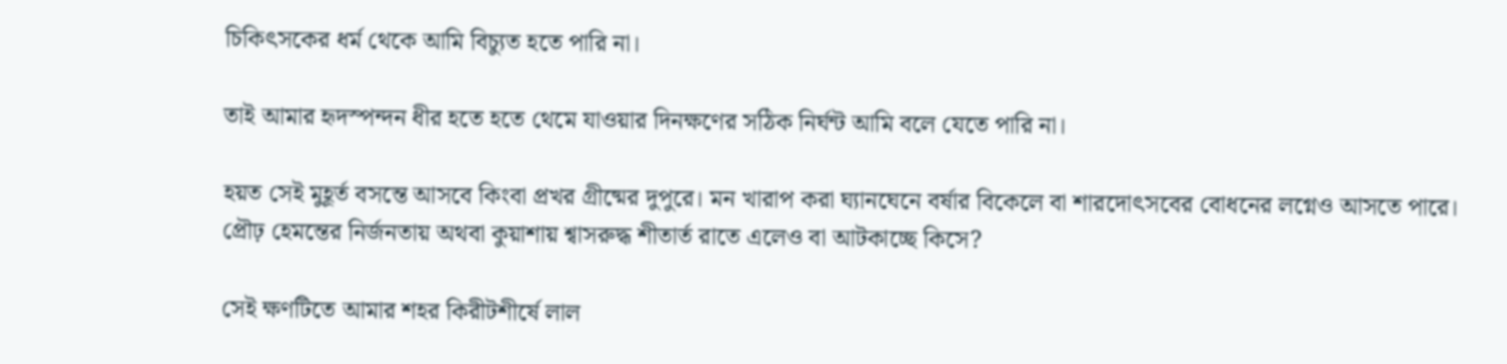চিকিৎসকের ধর্ম থেকে আমি বিচ্যুত হতে পারি না।

তাই আমার হৃদস্পন্দন ধীর হতে হতে থেমে যাওয়ার দিনক্ষণের সঠিক নির্ঘন্ট আমি বলে যেতে পারি না।

হয়ত সেই মুহূর্ত বসন্তে আসবে কিংবা প্রখর গ্রীষ্মের দুপুরে। মন খারাপ করা ঘ্যানঘেনে বর্ষার বিকেলে বা শারদোৎসবের বোধনের লগ্নেও আসতে পারে। প্রৌঢ় হেমন্তের নির্জনতায় অথবা কুয়াশায় শ্বাসরুদ্ধ শীতার্ত রাতে এলেও বা আটকাচ্ছে কিসে?

সেই ক্ষণটিতে আমার শহর কিরীটশীর্ষে লাল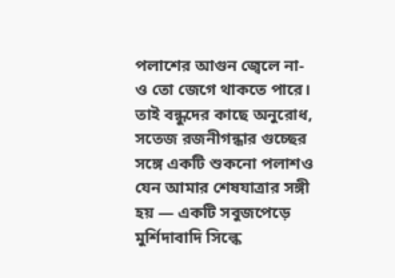পলাশের আগুন জ্বেলে না-ও তো জেগে থাকতে পারে। তাই বন্ধুদের কাছে অনুরোধ, সতেজ রজনীগন্ধার গুচ্ছের সঙ্গে একটি শুকনো পলাশও যেন আমার শেষযাত্রার সঙ্গী হয় — একটি সবুজপেড়ে মুর্শিদাবাদি সিল্কে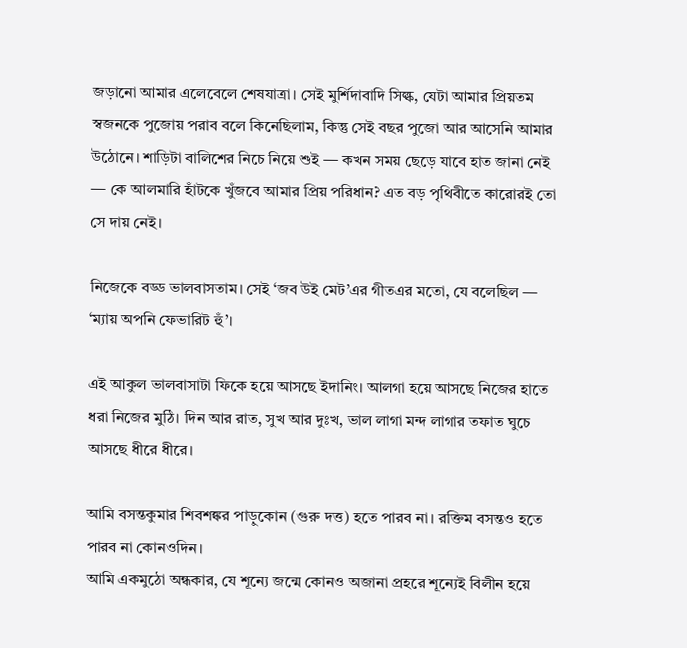জড়ানো আমার এলেবেলে শেষযাত্রা। সেই মুর্শিদাবাদি সিল্ক, যেটা আমার প্রিয়তম স্বজনকে পুজোয় পরাব বলে কিনেছিলাম, কিন্তু সেই বছর পুজো আর আসেনি আমার উঠোনে। শাড়িটা বালিশের নিচে নিয়ে শুই — কখন সময় ছেড়ে যাবে হাত জানা নেই — কে আলমারি হাঁটকে খুঁজবে আমার প্রিয় পরিধান? এত বড় পৃথিবীতে কারোরই তো সে দায় নেই।

নিজেকে বড্ড ভালবাসতাম। সেই ‘জব উই মেট’এর গীতএর মতো, যে বলেছিল — ‘ম্যায় অপনি ফেভারিট হুঁ’।

এই আকুল ভালবাসাটা ফিকে হয়ে আসছে ইদানিং। আলগা হয়ে আসছে নিজের হাতে ধরা নিজের মুঠি। দিন আর রাত, সুখ আর দুঃখ, ভাল লাগা মন্দ লাগার তফাত ঘুচে আসছে ধীরে ধীরে।

আমি বসন্তকুমার শিবশঙ্কর পাড়ুকোন (গুরু দত্ত) হতে পারব না। রক্তিম বসন্তও হতে পারব না কোনওদিন।
আমি একমুঠো অন্ধকার, যে শূন্যে জন্মে কোনও অজানা প্রহরে শূন্যেই বিলীন হয়ে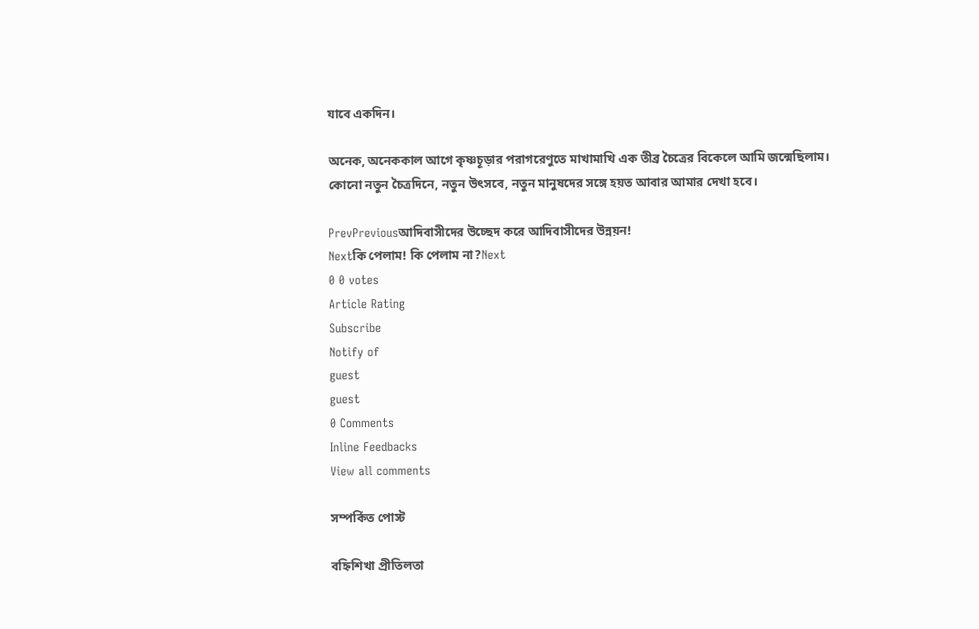যাবে একদিন।

অনেক, অনেককাল আগে কৃষ্ণচূড়ার পরাগরেণুতে মাখামাখি এক তীব্র চৈত্রের বিকেলে আমি জন্মেছিলাম।
কোনো নতুন চৈত্রদিনে, নতুন উৎসবে, নতুন মানুষদের সঙ্গে হয়ত আবার আমার দেখা হবে।

PrevPreviousআদিবাসীদের উচ্ছেদ করে আদিবাসীদের উন্নয়ন!
Nextকি পেলাম! কি পেলাম না?Next
0 0 votes
Article Rating
Subscribe
Notify of
guest
guest
0 Comments
Inline Feedbacks
View all comments

সম্পর্কিত পোস্ট

বহ্নিশিখা প্রীতিলতা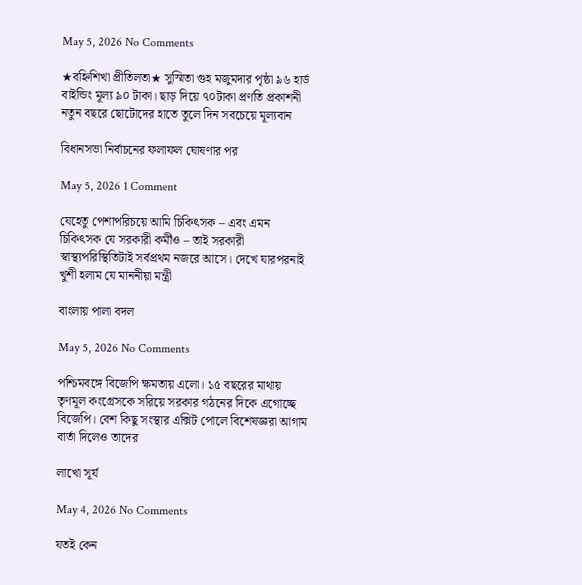May 5, 2026 No Comments

★বহ্নিশিখা প্রীতিলতা★ সুস্মিতা গুহ মজুমদার পৃষ্ঠা ৯৬ হার্ড বাইন্ডিং মূল্য ৯০ টাকা। ছাড় দিয়ে ৭০টাকা প্রণতি প্রকাশনী নতুন বছরে ছোটোদের হাতে তুলে দিন সবচেয়ে মূল্যবান

বিধানসভা নির্বাচনের ফলাফল ঘোষণার পর

May 5, 2026 1 Comment

যেহেতু পেশাপরিচয়ে আমি চিকিৎসক – এবং এমন চিকিৎসক যে সরকারী কর্মীও – তাই সরকারী স্বাস্থ্যপরিস্থিতিটাই সর্বপ্রথম নজরে আসে। দেখে যারপরনাই খুশী হলাম যে মাননীয়া মন্ত্রী

বাংলায় পালা বদল

May 5, 2026 No Comments

পশ্চিমবঙ্গে বিজেপি ক্ষমতায় এলো। ১৫ বছরের মাথায় তৃণমূল কংগ্রেসকে সরিয়ে সরকার গঠনের দিকে এগোচ্ছে বিজেপি। বেশ কিছু সংস্থার এক্সিট পোলে বিশেষজ্ঞরা আগাম বার্তা দিলেও তাদের

লাখো সূর্য

May 4, 2026 No Comments

যতই কেন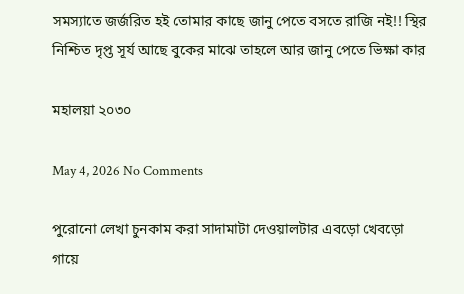সমস্যাতে জর্জরিত হই তোমার কাছে জানু পেতে বসতে রাজি নই!! স্থির নিশ্চিত দৃপ্ত সূর্য আছে বুকের মাঝে তাহলে আর জানু পেতে ভিক্ষা কার

মহালয়া ২০৩০

May 4, 2026 No Comments

পুরোনো লেখা চুনকাম করা সাদামাটা দেওয়ালটার এবড়ো খেবড়ো গায়ে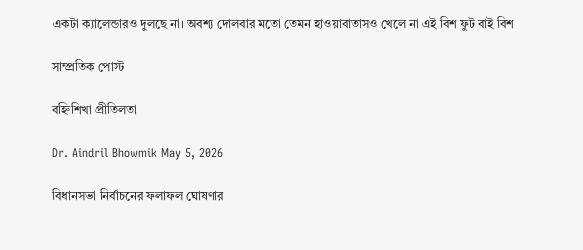একটা ক্যালেন্ডারও দুলছে না। অবশ্য দোলবার মতো তেমন হাওয়াবাতাসও খেলে না এই বিশ ফুট বাই বিশ

সাম্প্রতিক পোস্ট

বহ্নিশিখা প্রীতিলতা

Dr. Aindril Bhowmik May 5, 2026

বিধানসভা নির্বাচনের ফলাফল ঘোষণার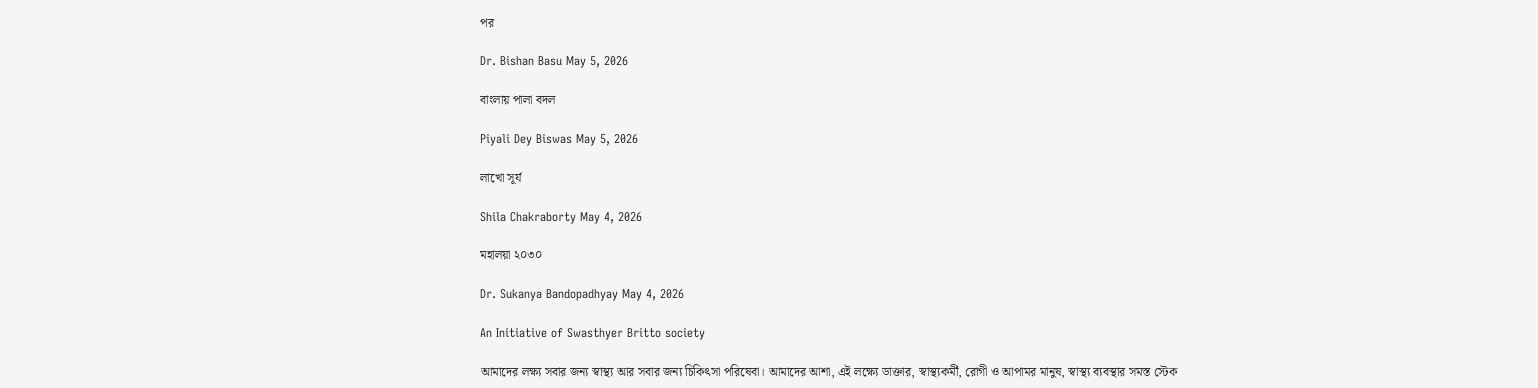পর

Dr. Bishan Basu May 5, 2026

বাংলায় পালা বদল

Piyali Dey Biswas May 5, 2026

লাখো সূর্য

Shila Chakraborty May 4, 2026

মহালয়া ২০৩০

Dr. Sukanya Bandopadhyay May 4, 2026

An Initiative of Swasthyer Britto society

আমাদের লক্ষ্য সবার জন্য স্বাস্থ্য আর সবার জন্য চিকিৎসা পরিষেবা। আমাদের আশা, এই লক্ষ্যে ডাক্তার, স্বাস্থ্যকর্মী, রোগী ও আপামর মানুষ, স্বাস্থ্য ব্যবস্থার সমস্ত স্টেক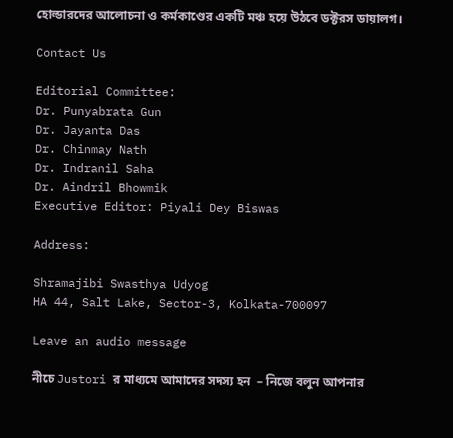হোল্ডারদের আলোচনা ও কর্মকাণ্ডের একটি মঞ্চ হয়ে উঠবে ডক্টরস ডায়ালগ।

Contact Us

Editorial Committee:
Dr. Punyabrata Gun
Dr. Jayanta Das
Dr. Chinmay Nath
Dr. Indranil Saha
Dr. Aindril Bhowmik
Executive Editor: Piyali Dey Biswas

Address:

Shramajibi Swasthya Udyog
HA 44, Salt Lake, Sector-3, Kolkata-700097

Leave an audio message

নীচে Justori র মাধ্যমে আমাদের সদস্য হন  – নিজে বলুন আপনার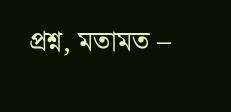প্রশ্ন, মতামত –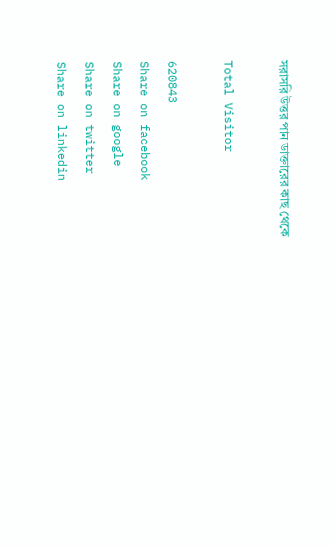সরাসরি উত্তর পান ডাক্তারের কাছ থেকে

Total Visitor

620843
Share on facebook
Share on google
Share on twitter
Share on linkedin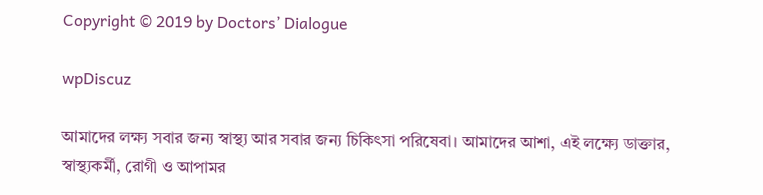Copyright © 2019 by Doctors’ Dialogue

wpDiscuz

আমাদের লক্ষ্য সবার জন্য স্বাস্থ্য আর সবার জন্য চিকিৎসা পরিষেবা। আমাদের আশা, এই লক্ষ্যে ডাক্তার, স্বাস্থ্যকর্মী, রোগী ও আপামর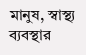মানুষ, স্বাস্থ্য ব্যবস্থার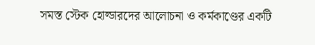সমস্ত স্টেক হোল্ডারদের আলোচনা ও কর্মকাণ্ডের একটি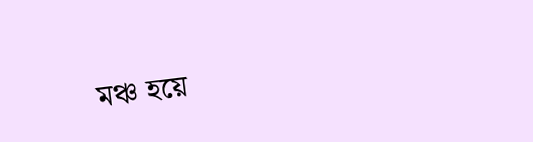মঞ্চ হয়ে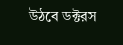উঠবে ডক্টরস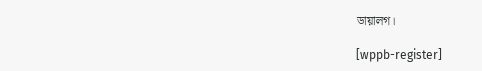ডায়ালগ।

[wppb-register]